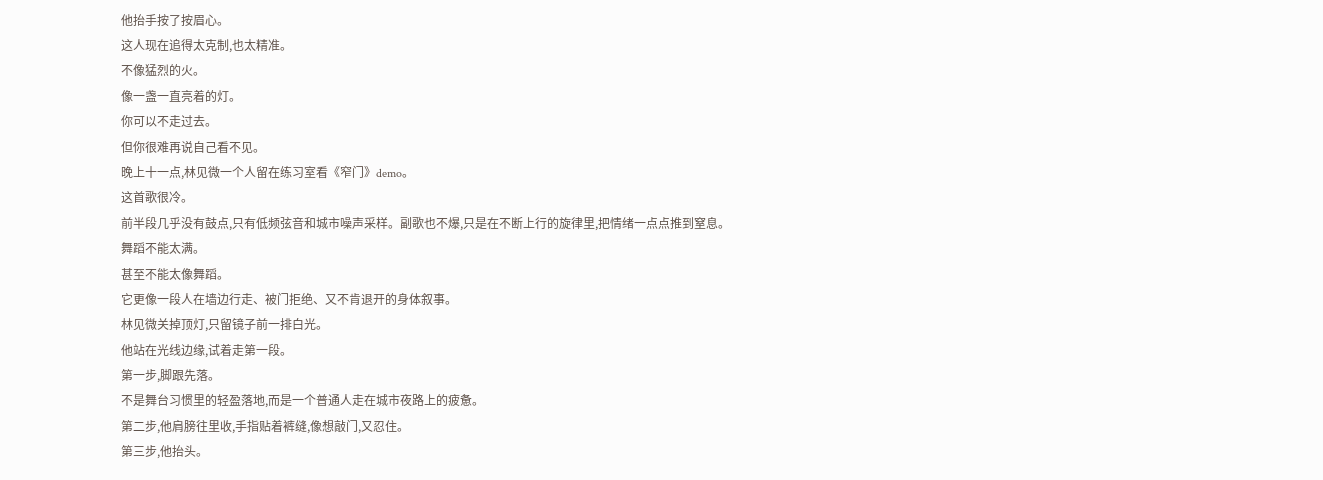他抬手按了按眉心。
这人现在追得太克制,也太精准。
不像猛烈的火。
像一盏一直亮着的灯。
你可以不走过去。
但你很难再说自己看不见。
晚上十一点,林见微一个人留在练习室看《窄门》demo。
这首歌很冷。
前半段几乎没有鼓点,只有低频弦音和城市噪声采样。副歌也不爆,只是在不断上行的旋律里,把情绪一点点推到窒息。
舞蹈不能太满。
甚至不能太像舞蹈。
它更像一段人在墙边行走、被门拒绝、又不肯退开的身体叙事。
林见微关掉顶灯,只留镜子前一排白光。
他站在光线边缘,试着走第一段。
第一步,脚跟先落。
不是舞台习惯里的轻盈落地,而是一个普通人走在城市夜路上的疲惫。
第二步,他肩膀往里收,手指贴着裤缝,像想敲门,又忍住。
第三步,他抬头。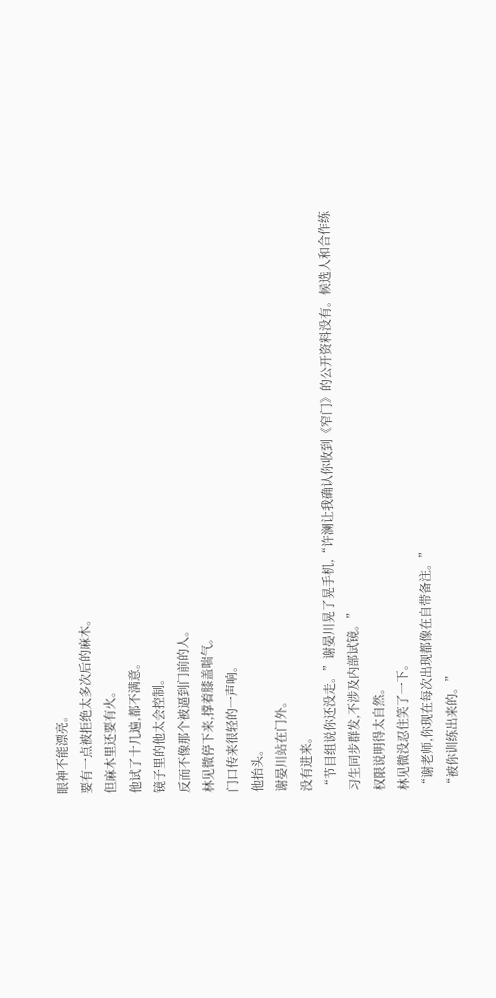眼神不能漂亮。
要有一点被拒绝太多次后的麻木。
但麻木里还要有火。
他试了十几遍,都不满意。
镜子里的他太会控制。
反而不像那个被逼到门前的人。
林见微停下来,撑着膝盖喘气。
门口传来很轻的一声响。
他抬头。
谢晏川站在门外。
没有进来。
“节目组说你还没走。”谢晏川晃了晃手机,“许澜让我确认你收到《窄门》的公开资料没有。候选人和合作练习生同步群发,不涉及内部试镜。”
权限说明得太自然。
林见微没忍住笑了一下。
“谢老师,你现在每次出现都像在自带备注。”
“被你训练出来的。”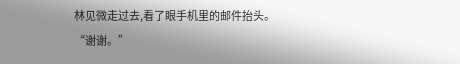林见微走过去,看了眼手机里的邮件抬头。
“谢谢。”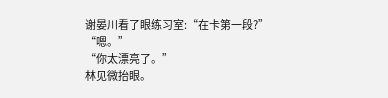谢晏川看了眼练习室:“在卡第一段?”
“嗯。”
“你太漂亮了。”
林见微抬眼。